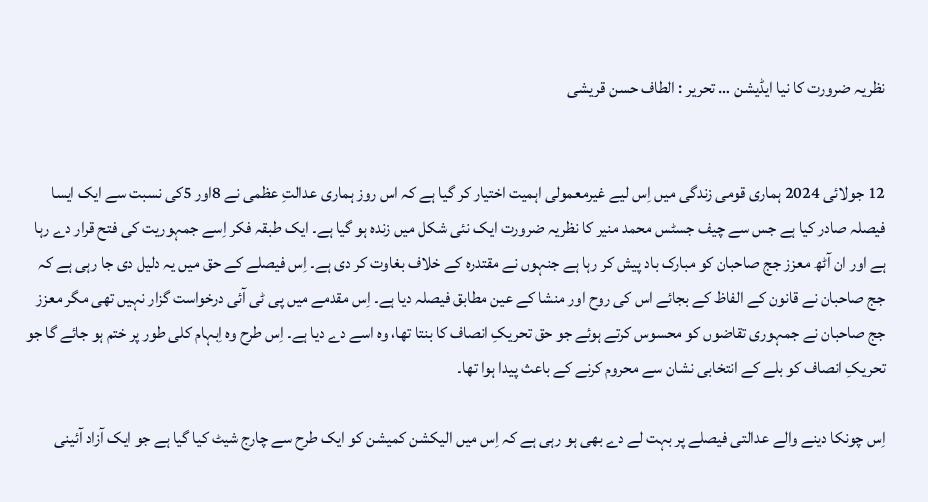نظریہ ضرورت کا نیا ایڈیشن … تحریر : الطاف حسن قریشی


12 جولائی 2024 ہماری قومی زندگی میں اِس لیے غیرمعمولی اہمیت اختیار کر گیا ہے کہ اس روز ہماری عدالتِ عظمی نے 8اور 5کی نسبت سے ایک ایسا فیصلہ صادر کیا ہے جس سے چیف جسٹس محمد منیر کا نظریہ ضرورت ایک نئی شکل میں زندہ ہو گیا ہے۔ ایک طبقہ فکر اِسے جمہوریت کی فتح قرار دے رہا ہے اور ان آٹھ معزز جج صاحبان کو مبارک باد پیش کر رہا ہے جنہوں نے مقتدرہ کے خلاف بغاوت کر دی ہے۔ اِس فیصلے کے حق میں یہ دلیل دی جا رہی ہے کہ جج صاحبان نے قانون کے الفاظ کے بجائے اس کی روح اور منشا کے عین مطابق فیصلہ دیا ہے۔ اِس مقدمے میں پی ٹی آئی درخواست گزار نہیں تھی مگر معزز جج صاحبان نے جمہوری تقاضوں کو محسوس کرتے ہوئے جو حق تحریکِ انصاف کا بنتا تھا، وہ اسے دے دیا ہے۔ اِس طرح وہ اِبہام کلی طور پر ختم ہو جائے گا جو تحریکِ انصاف کو بلے کے انتخابی نشان سے محروم کرنے کے باعث پیدا ہوا تھا۔

اِس چونکا دینے والے عدالتی فیصلے پر بہت لے دے بھی ہو رہی ہے کہ اِس میں الیکشن کمیشن کو ایک طرح سے چارج شیٹ کیا گیا ہے جو ایک آزاد آئینی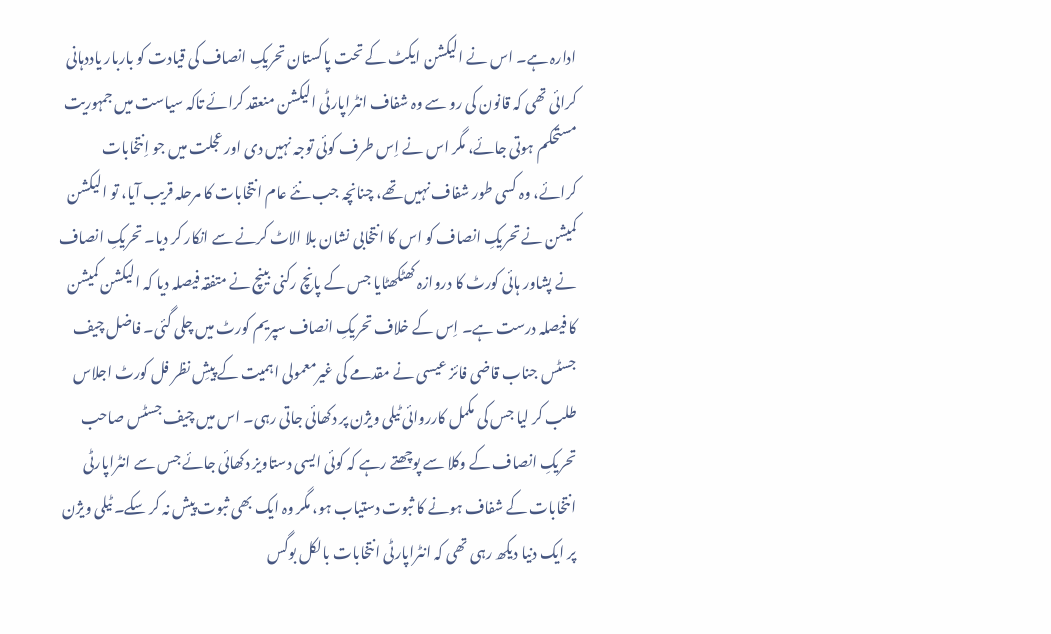ادارہ ہے۔ اس نے الیکشن ایکٹ کے تحت پاکستان تحریکِ انصاف کی قیادت کو باربار یاددہانی کرائی تھی کہ قانون کی رو سے وہ شفاف انٹراپارٹی الیکشن منعقد کرائے تاکہ سیاست میں جمہوریت مستحکم ہوتی جائے، مگر اس نے اِس طرف کوئی توجہ نہیں دی اور عجلت میں جو اِنتخابات کرائے، وہ کسی طور شفاف نہیں تھے، چنانچہ جب نئے عام انتخابات کا مرحلہ قریب آیا، تو الیکشن کمیشن نے تحریکِ انصاف کو اس کا انتخابی نشان بلا الاٹ کرنے سے انکار کر دیا۔ تحریکِ انصاف نے پشاور ہائی کورٹ کا دروازہ کھٹکھٹایا جس کے پانچ رکنی بینچ نے متفقہ فیصلہ دیا کہ الیکشن کمیشن کا فیصلہ درست ہے۔ اِس کے خلاف تحریکِ انصاف سپریم کورٹ میں چلی گئی۔ فاضل چیف جسٹس جناب قاضی فائز عیسی نے مقدمے کی غیرمعمولی اہمیت کے پیشِ نظر فل کورٹ اجلاس طلب کر لیا جس کی مکمل کارروائی ٹیلی ویژن پر دکھائی جاتی رہی۔ اس میں چیف جسٹس صاحب تحریکِ انصاف کے وکلا سے پوچھتے رہے کہ کوئی ایسی دستاویز دکھائی جائے جس سے انٹراپارٹی انتخابات کے شفاف ہونے کا ثبوت دستیاب ہو، مگر وہ ایک بھی ثبوت پیش نہ کر سکے۔ ٹیلی ویژن پر ایک دنیا دیکھ رہی تھی کہ انٹراپارٹی انتخابات بالکل بوگس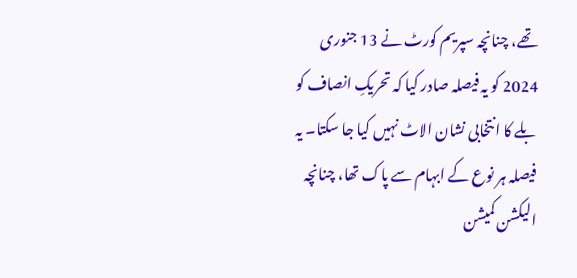تھے، چنانچہ سپریم کورٹ نے 13 جنوری 2024 کو یہ فیصلہ صادر کیا کہ تحریکِ انصاف کو بلے کا انتخابی نشان الاٹ نہیں کیا جا سکتا۔ یہ فیصلہ ہر نوع کے ابہام سے پاک تھا، چنانچہ الیکشن کمیشن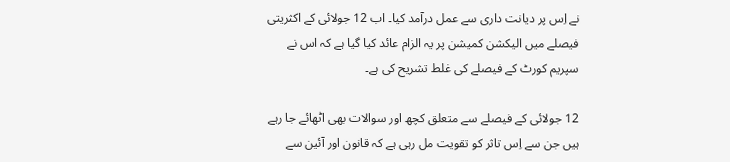نے اِس پر دیانت داری سے عمل درآمد کیا۔ اب 12 جولائی کے اکثریتی فیصلے میں الیکشن کمیشن پر یہ الزام عائد کیا گیا ہے کہ اس نے سپریم کورٹ کے فیصلے کی غلط تشریح کی ہے۔

12 جولائی کے فیصلے سے متعلق کچھ اور سوالات بھی اٹھائے جا رہے ہیں جن سے اِس تاثر کو تقویت مل رہی ہے کہ قانون اور آئین سے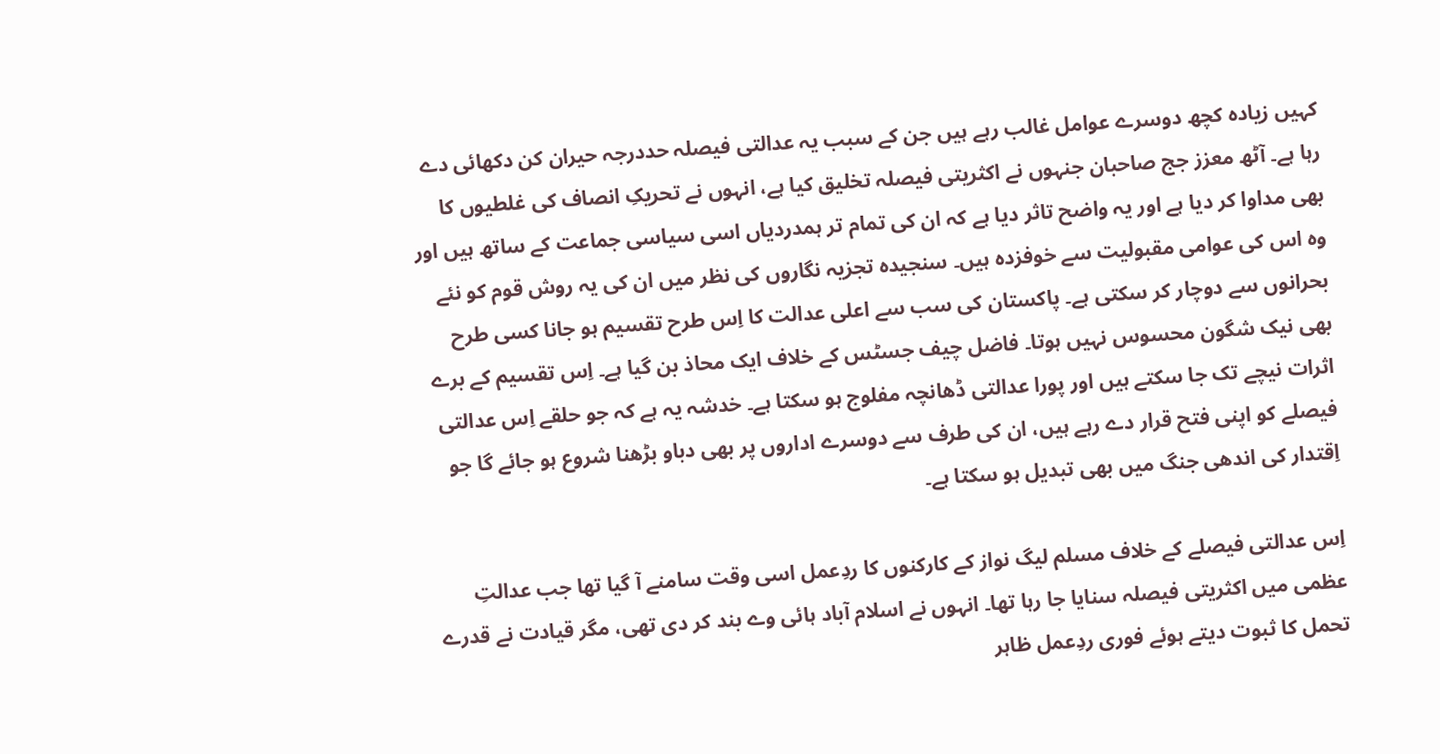کہیں زیادہ کچھ دوسرے عوامل غالب رہے ہیں جن کے سبب یہ عدالتی فیصلہ حددرجہ حیران کن دکھائی دے رہا ہے۔ آٹھ معزز جج صاحبان جنہوں نے اکثریتی فیصلہ تخلیق کیا ہے، انہوں نے تحریکِ انصاف کی غلطیوں کا بھی مداوا کر دیا ہے اور یہ واضح تاثر دیا ہے کہ ان کی تمام تر ہمدردیاں اسی سیاسی جماعت کے ساتھ ہیں اور وہ اس کی عوامی مقبولیت سے خوفزدہ ہیں۔ سنجیدہ تجزیہ نگاروں کی نظر میں ان کی یہ روش قوم کو نئے بحرانوں سے دوچار کر سکتی ہے۔ پاکستان کی سب سے اعلی عدالت کا اِس طرح تقسیم ہو جانا کسی طرح بھی نیک شگون محسوس نہیں ہوتا۔ فاضل چیف جسٹس کے خلاف ایک محاذ بن گیا ہے۔ اِس تقسیم کے برے اثرات نیچے تک جا سکتے ہیں اور پورا عدالتی ڈھانچہ مفلوج ہو سکتا ہے۔ خدشہ یہ ہے کہ جو حلقے اِس عدالتی فیصلے کو اپنی فتح قرار دے رہے ہیں، ان کی طرف سے دوسرے اداروں پر بھی دباو بڑھنا شروع ہو جائے گا جو اِقتدار کی اندھی جنگ میں بھی تبدیل ہو سکتا ہے۔

اِس عدالتی فیصلے کے خلاف مسلم لیگ نواز کے کارکنوں کا ردِعمل اسی وقت سامنے آ گیا تھا جب عدالتِ عظمی میں اکثریتی فیصلہ سنایا جا رہا تھا۔ انہوں نے اسلام آباد ہائی وے بند کر دی تھی، مگر قیادت نے قدرے تحمل کا ثبوت دیتے ہوئے فوری ردِعمل ظاہر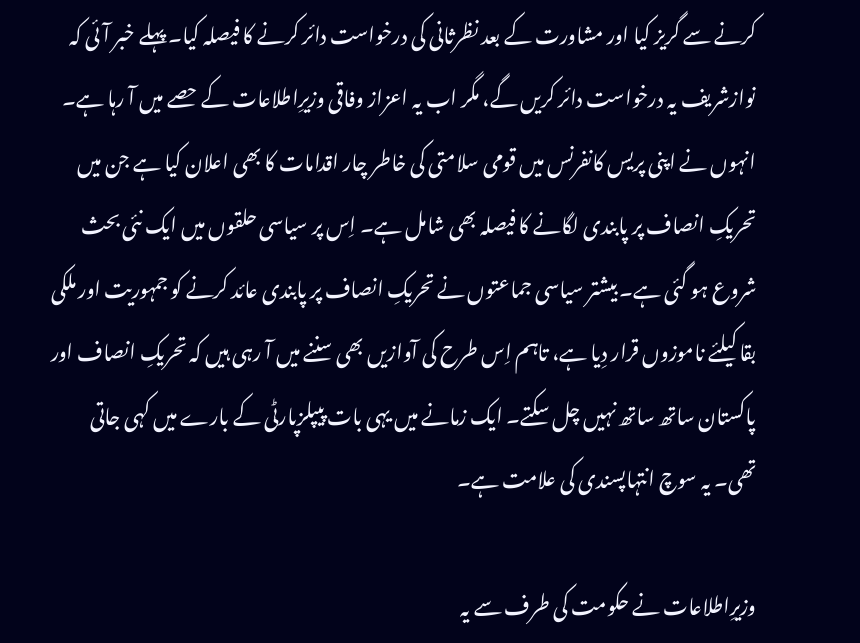کرنے سے گریز کیا اور مشاورت کے بعد نظرثانی کی درخواست دائر کرنے کا فیصلہ کیا۔ پہلے خبر آئی کہ نوازشریف یہ درخواست دائر کریں گے، مگر اب یہ اعزاز وفاقی وزیرِاطلاعات کے حصے میں آ رہا ہے۔ انہوں نے اپنی پریس کانفرنس میں قومی سلامتی کی خاطر چار اقدامات کا بھی اعلان کیا ہے جن میں تحریکِ انصاف پر پابندی لگانے کا فیصلہ بھی شامل ہے۔ اِس پر سیاسی حلقوں میں ایک نئی بحث شروع ہو گئی ہے۔ بیشتر سیاسی جماعتوں نے تحریکِ انصاف پر پابندی عائد کرنے کو جمہوریت اور ملکی بقا کیلئے ناموزوں قرار دِیا ہے، تاہم اِس طرح کی آوازیں بھی سننے میں آ رہی ہیں کہ تحریکِ انصاف اور پاکستان ساتھ ساتھ نہیں چل سکتے۔ ایک زمانے میں یہی بات پیپلزپارٹی کے بارے میں کہی جاتی تھی۔ یہ سوچ انتہاپسندی کی علامت ہے۔

وزیرِاطلاعات نے حکومت کی طرف سے یہ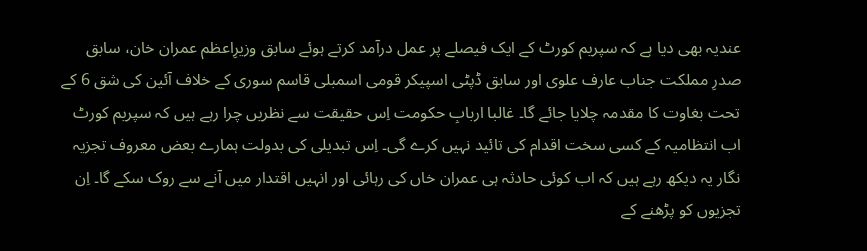عندیہ بھی دیا ہے کہ سپریم کورٹ کے ایک فیصلے پر عمل درآمد کرتے ہوئے سابق وزیرِاعظم عمران خان، سابق صدرِ مملکت جناب عارف علوی اور سابق ڈپٹی اسپیکر قومی اسمبلی قاسم سوری کے خلاف آئین کی شق 6 کے تحت بغاوت کا مقدمہ چلایا جائے گا۔ غالبا اربابِ حکومت اِس حقیقت سے نظریں چرا رہے ہیں کہ سپریم کورٹ اب انتظامیہ کے کسی سخت اقدام کی تائید نہیں کرے گی۔ اِس تبدیلی کی بدولت ہمارے بعض معروف تجزیہ نگار یہ دیکھ رہے ہیں کہ اب کوئی حادثہ ہی عمران خاں کی رہائی اور انہیں اقتدار میں آنے سے روک سکے گا۔ اِن تجزیوں کو پڑھنے کے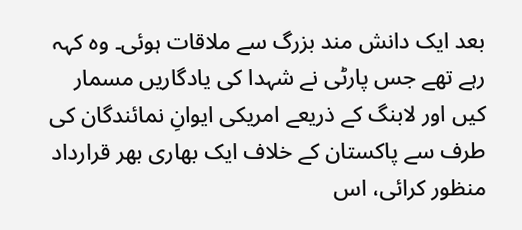بعد ایک دانش مند بزرگ سے ملاقات ہوئی۔ وہ کہہ رہے تھے جس پارٹی نے شہدا کی یادگاریں مسمار کیں اور لابنگ کے ذریعے امریکی ایوانِ نمائندگان کی طرف سے پاکستان کے خلاف ایک بھاری بھر قرارداد منظور کرائی، اس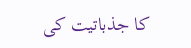کا جذباتیت کی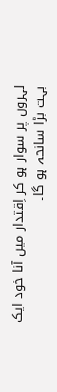لہروں پر سوار ہو کر اِقتدار میں آنا خود ایک بہت بڑا سانحہ ہو گا۔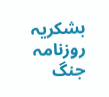بشکریہ روزنامہ جنگ